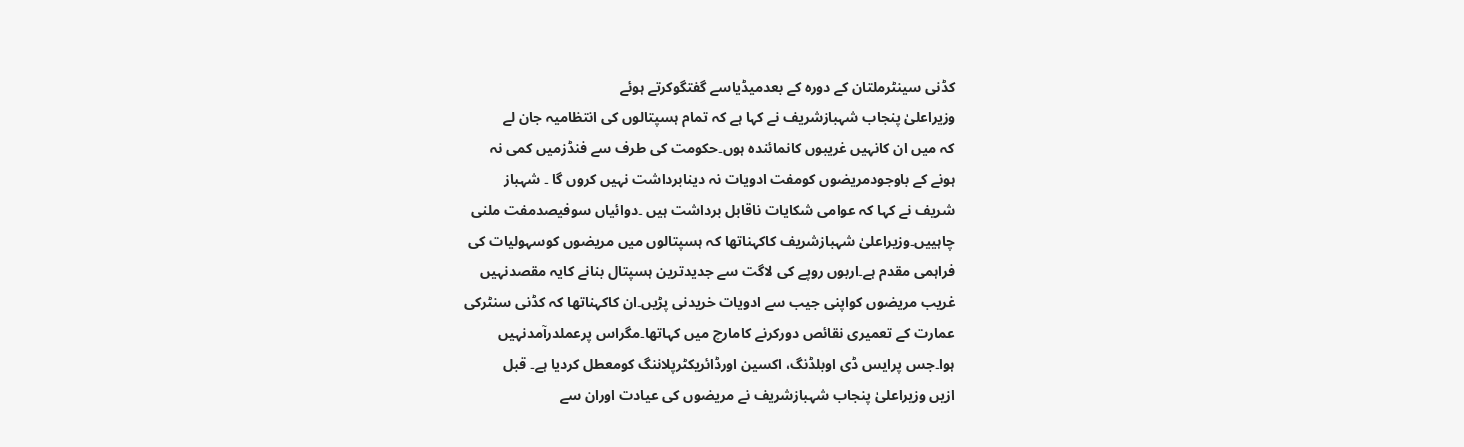کڈنی سینٹرملتان کے دورہ کے بعدمیڈیاسے گفتگوکرتے ہوئے
وزیراعلیٰ پنجاب شہبازشریف نے کہا ہے کہ تمام ہسپتالوں کی انتظامیہ جان لے
کہ میں ان کانہیں غریبوں کانمائندہ ہوں۔حکومت کی طرف سے فنڈزمیں کمی نہ
ہونے کے باوجودمریضوں کومفت ادویات نہ دینابرداشت نہیں کروں گا ۔ شہباز
شریف نے کہا کہ عوامی شکایات ناقابل برداشت ہیں ۔دوائیاں سوفیصدمفت ملنی
چاہییں۔وزیراعلیٰ شہبازشریف کاکہناتھا کہ ہسپتالوں میں مریضوں کوسہولیات کی
فراہمی مقدم ہے۔اربوں روپے کی لاگت سے جدیدترین ہسپتال بنانے کایہ مقصدنہیں
غریب مریضوں کواپنی جیب سے ادویات خریدنی پڑیں۔ان کاکہناتھا کہ کڈنی سنٹرکی
عمارت کے تعمیری نقائص دورکرنے کامارچ میں کہاتھا۔مگراس پرعملدرآمدنہیں
ہوا۔جس پرایس ڈی اوبلڈنگ، اکسین اورڈائریکٹرپلاننگ کومعطل کردیا ہے۔ قبل
ازیں وزیراعلیٰ پنجاب شہبازشریف نے مریضوں کی عیادت اوران سے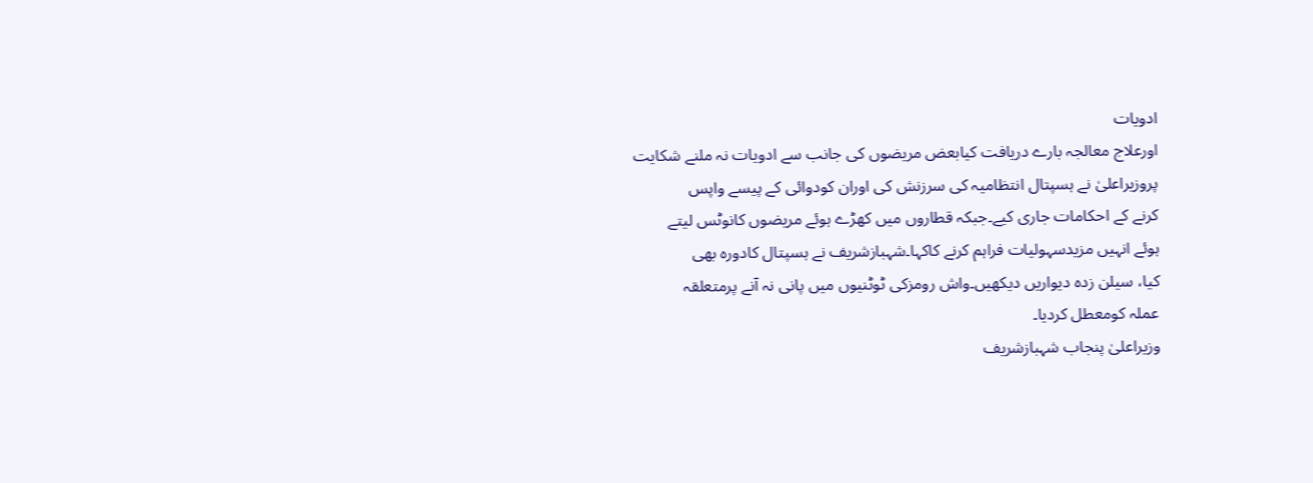ادویات
اورعلاج معالجہ بارے دریافت کیابعض مریضوں کی جانب سے ادویات نہ ملنے شکایت
پروزیراعلیٰ نے ہسپتال انتظامیہ کی سرزنش کی اوران کودوائی کے پیسے واپس
کرنے کے احکامات جاری کیے۔جبکہ قطاروں میں کھڑے ہوئے مریضوں کانوٹس لیتے
ہوئے انہیں مزیدسہولیات فراہم کرنے کاکہا۔شہبازشریف نے ہسپتال کادورہ بھی
کیا، سیلن زدہ دیواریں دیکھیں۔واش رومزکی ٹوٹنیوں میں پانی نہ آنے پرمتعلقہ
عملہ کومعطل کردیا۔
وزیراعلیٰ پنجاب شہبازشریف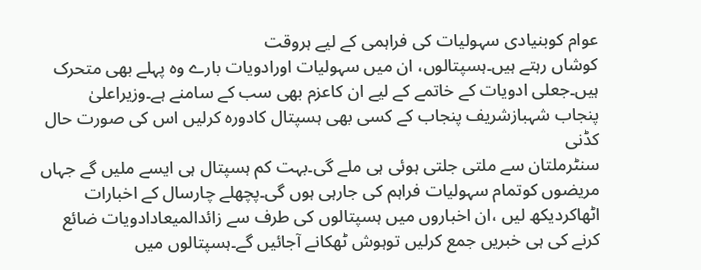عوام کوبنیادی سہولیات کی فراہمی کے لیے ہروقت
کوشاں رہتے ہیں۔ہسپتالوں، ان میں سہولیات اورادویات بارے وہ پہلے بھی متحرک
ہیں۔جعلی ادویات کے خاتمے کے لیے ان کاعزم بھی سب کے سامنے ہے۔وزیراعلیٰ
پنجاب شہبازشریف پنجاب کے کسی بھی ہسپتال کادورہ کرلیں اس کی صورت حال کڈنی
سنٹرملتان سے ملتی جلتی ہوئی ہی ملے گی۔بہت کم ہسپتال ہی ایسے ملیں گے جہاں
مریضوں کوتمام سہولیات فراہم کی جارہی ہوں گی۔پچھلے چارسال کے اخبارات
اٹھاکردیکھ لیں ،ان اخباروں میں ہسپتالوں کی طرف سے زائدالمیعادادویات ضائع
کرنے کی ہی خبریں جمع کرلیں توہوش ٹھکانے آجائیں گے۔ہسپتالوں میں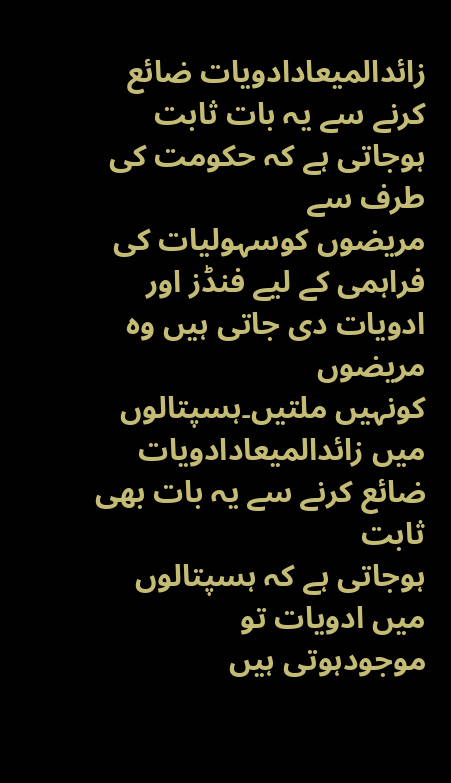زائدالمیعادادویات ضائع کرنے سے یہ بات ثابت ہوجاتی ہے کہ حکومت کی طرف سے
مریضوں کوسہولیات کی فراہمی کے لیے فنڈز اور ادویات دی جاتی ہیں وہ مریضوں
کونہیں ملتیں۔ہسپتالوں میں زائدالمیعادادویات ضائع کرنے سے یہ بات بھی ثابت
ہوجاتی ہے کہ ہسپتالوں میں ادویات تو موجودہوتی ہیں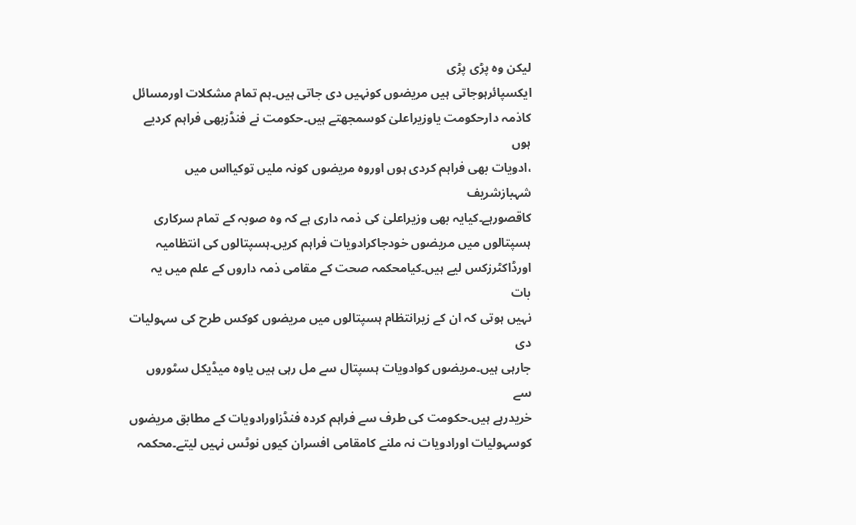لیکن وہ پڑی پڑی
ایکسپائرہوجاتی ہیں مریضوں کونہیں دی جاتی ہیں۔ہم تمام مشکلات اورمسائل
کاذمہ دارحکومت یاوزیراعلیٰ کوسمجھتے ہیں۔حکومت نے فنڈزبھی فراہم کردیے ہوں
،ادویات بھی فراہم کردی ہوں اوروہ مریضوں کونہ ملیں توکیااس میں شہبازشریف
کاقصورہے۔کیایہ بھی وزیراعلیٰ کی ذمہ داری ہے کہ وہ صوبہ کے تمام سرکاری
ہسپتالوں میں مریضوں خودجاکرادویات فراہم کریں۔ہسپتالوں کی انتظامیہ
اورڈاکٹرزکس لیے ہیں۔کیامحکمہ صحت کے مقامی ذمہ داروں کے علم میں یہ بات
نہیں ہوتی کہ ان کے زیرانتظام ہسپتالوں میں مریضوں کوکس طرح کی سہولیات دی
جارہی ہیں۔مریضوں کوادویات ہسپتال سے مل رہی ہیں یاوہ میڈیکل سٹوروں سے
خریدرہے ہیں۔حکومت کی طرف سے فراہم کردہ فنڈزاورادویات کے مطابق مریضوں
کوسہولیات اورادویات نہ ملنے کامقامی افسران کیوں نوٹس نہیں لیتے۔محکمہ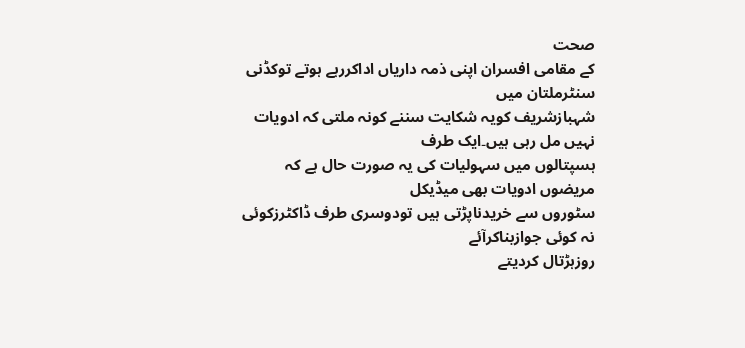صحت
کے مقامی افسران اپنی ذمہ داریاں اداکررہے ہوتے توکڈنی سنٹرملتان میں
شہبازشریف کویہ شکایت سننے کونہ ملتی کہ ادویات نہیں مل رہی ہیں۔ایک طرف
ہسپتالوں میں سہولیات کی یہ صورت حال ہے کہ مریضوں ادویات بھی میڈیکل
سٹوروں سے خریدناپڑتی ہیں تودوسری طرف ڈاکٹرزکوئی نہ کوئی جوازبناکرآئے
روزہڑتال کردیتے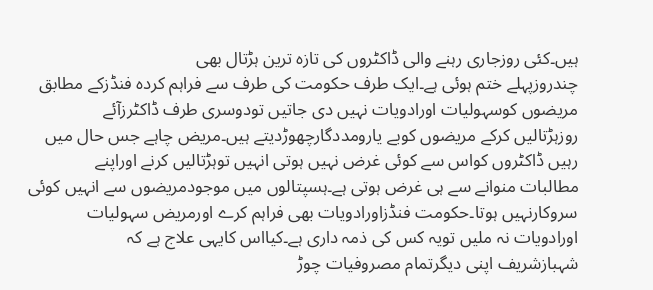ہیں۔کئی روزجاری رہنے والی ڈاکٹروں کی تازہ ترین ہڑتال بھی
چندروزپہلے ختم ہوئی ہے۔ایک طرف حکومت کی طرف سے فراہم کردہ فنڈزکے مطابق
مریضوں کوسہولیات اورادویات نہیں دی جاتیں تودوسری طرف ڈاکٹرزآئے
روزہڑتالیں کرکے مریضوں کوبے یارومددگارچھوڑدیتے ہیں۔مریض چاہے جس حال میں
رہیں ڈاکٹروں کواس سے کوئی غرض نہیں ہوتی انہیں توہڑتالیں کرنے اوراپنے
مطالبات منوانے سے ہی غرض ہوتی ہے۔ہسپتالوں میں موجودمریضوں سے انہیں کوئی
سروکارنہیں ہوتا۔حکومت فنڈزاورادویات بھی فراہم کرے اورمریض سہولیات
اورادویات نہ ملیں تویہ کس کی ذمہ داری ہے۔کیااس کایہی علاج ہے کہ
شہبازشریف اپنی دیگرتمام مصروفیات چوڑ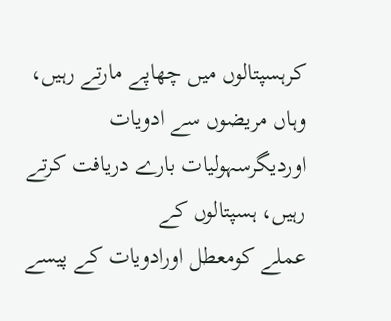کرہسپتالوں میں چھاپے مارتے رہیں،
وہاں مریضوں سے ادویات اوردیگرسہولیات بارے دریافت کرتے رہیں، ہسپتالوں کے
عملے کومعطل اورادویات کے پیسے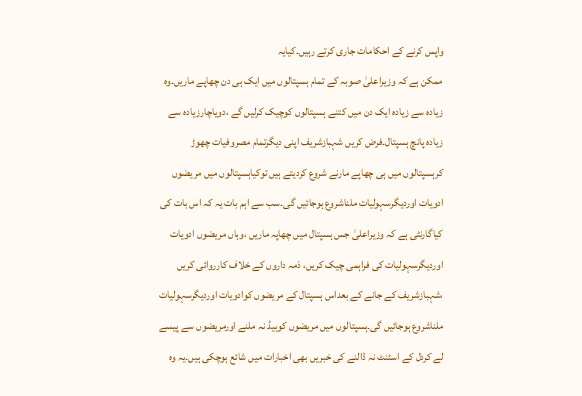واپس کرنے کے احکامات جاری کرتے رہیں۔کیایہ
ممکن ہے کہ وزیراعلیٰ صوبہ کے تمام ہسپتالوں میں ایک ہی دن چھاپے ماریں۔وہ
زیادہ سے زیادہ ایک دن میں کتنے ہسپتالوں کوچیک کرلیں گے ،دویاچارزیادہ سے
زیادہ پانچ ہسپتال۔فرض کریں شہبازشریف اپنی دیگرتمام مصروفیات چھوڑ
کرہسپتالوں میں ہی چھاپے مارنے شروع کردیتے ہیں توکیاہسپتالوں میں مریضوں
ادویات اوردیگرسہولیات ملناشروع ہوجائیں گی۔سب سے اہم بات یہ کہ اس بات کی
کیاگارنٹی ہے کہ وزیراعلیٰ جس ہسپتال میں چھاپہ ماریں ،وہاں مریضوں ادویات
اوردیگرسہولیات کی فراہمی چیک کریں، ذمہ داروں کے خلاف کارروائی کریں
،شہبازشریف کے جانے کے بعداس ہسپتال کے مریضوں کوادویات اوردیگرسہولیات
ملناشروع ہوجائیں گی۔ہسپتالوں میں مریضوں کوبیڈ نہ ملنے اورمریضوں سے پیسے
لے کردل کے اسٹنٹ نہ ڈالنے کی خبریں بھی اخبارات میں شائع ہوچکی ہیں۔یہ وہ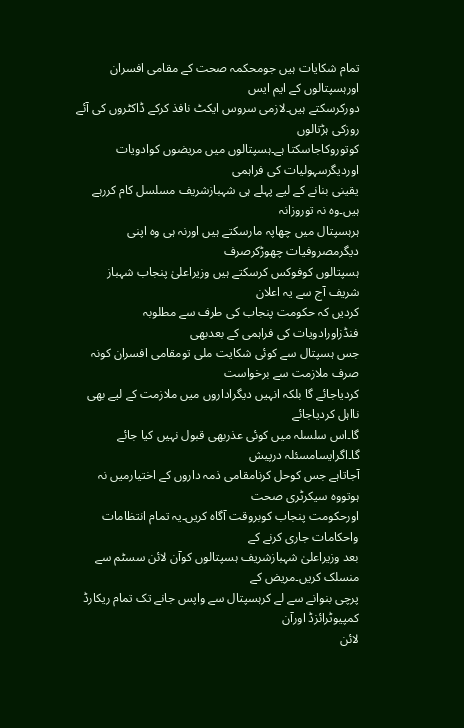تمام شکایات ہیں جومحکمہ صحت کے مقامی افسران اورہسپتالوں کے ایم ایس
دورکرسکتے ہیں۔لازمی سروس ایکٹ نافذ کرکے ڈاکٹروں کی آئے روزکی ہڑتالوں
کوتوروکاجاسکتا ہے۔ہسپتالوں میں مریضوں کوادویات اوردیگرسہولیات کی فراہمی
یقینی بنانے کے لیے پہلے ہی شہبازشریف مسلسل کام کررہے ہیں۔وہ نہ توروزانہ
ہرہسپتال میں چھاپہ مارسکتے ہیں اورنہ ہی وہ اپنی دیگرمصروفیات چھوڑکرصرف
ہسپتالوں کوفوکس کرسکتے ہیں وزیراعلیٰ پنجاب شہباز شریف آج سے یہ اعلان
کردیں کہ حکومت پنجاب کی طرف سے مطلوبہ فنڈزاورادویات کی فراہمی کے بعدبھی
جس ہسپتال سے کوئی شکایت ملی تومقامی افسران کونہ صرف ملازمت سے برخواست
کردیاجائے گا بلکہ انہیں دیگراداروں میں ملازمت کے لیے بھی نااہل کردیاجائے
گا۔اس سلسلہ میں کوئی عذربھی قبول نہیں کیا جائے گا۔اگرایسامسئلہ درپیش
آجاتاہے جس کوحل کرنامقامی ذمہ داروں کے اختیارمیں نہ ہوتووہ سیکرٹری صحت
اورحکومت پنجاب کوبروقت آگاہ کریں۔یہ تمام انتظامات واحکامات جاری کرنے کے
بعد وزیراعلیٰ شہبازشریف ہسپتالوں کوآن لائن سسٹم سے منسلک کریں۔مریض کے
پرچی بنوانے سے لے کرہسپتال سے واپس جانے تک تمام ریکارڈ کمپیوٹرائزڈ اورآن
لائن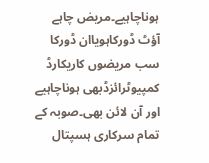ہوناچاہیے۔مریض چاہے آؤٹ ڈورکاہویاان ڈورکا سب مریضوں کاریکارڈ
کمپیوٹرائزڈبھی ہوناچاہیے اور آن لائن بھی۔صوبہ کے تمام سرکاری ہسپتال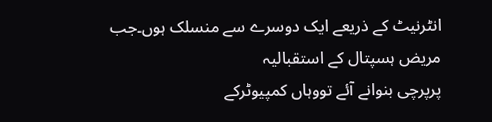انٹرنیٹ کے ذریعے ایک دوسرے سے منسلک ہوں۔جب مریض ہسپتال کے استقبالیہ
پرپرچی بنوانے آئے تووہاں کمپیوٹرکے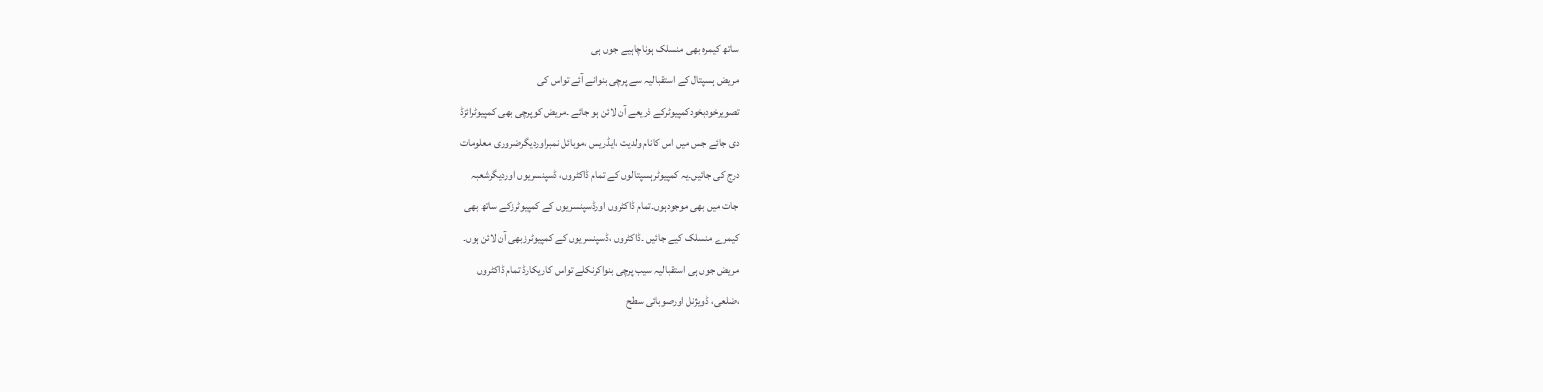ساتھ کیمرہ بھی منسلک ہوناچاہیے جوں ہی
مریض ہسپتال کے استقبالیہ سے پرچی بنوانے آئے تواس کی
تصویرخودبخودکمپیوٹرکے ذریعے آن لائن ہو جائے ۔مریض کوپرچی بھی کمپیوٹرائزڈ
دی جائے جس میں اس کانام ولدیت ،ایڈریس ،موبائل نمبراوردیگرضروری معلومات
درج کی جائیں۔یہ کمپیوٹرہسپتالوں کے تمام ڈاکٹروں، ڈسپنسریوں اوردیگرشعبہ
جات میں بھی موجودہوں۔تمام ڈاکٹروں اورڈسپنسریوں کے کمپیوٹرزکے ساتھ بھی
کیمرے منسلک کیے جائیں ۔ڈاکٹروں ،ڈسپنسریوں کے کمپیوٹرزبھی آن لائن ہوں۔
مریض جوں ہی استقبالیہ سیب پرچی بنواکرنکلے تواس کاریکارڈ تمام ڈاکٹروں
،ضلعی، ڈویژنل اورصوبائی سطح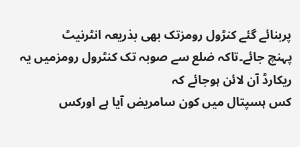پربنائے گئے کنڑول رومزتک بھی بذریعہ انٹرنیٹ
پہنچ جائے۔تاکہ ضلع سے صوبہ تک کنٹرول رومزمیں یہ ریکارڈ آن لائن ہوجائے کہ
کس ہسپتال میں کون سامریض آیا ہے اورکس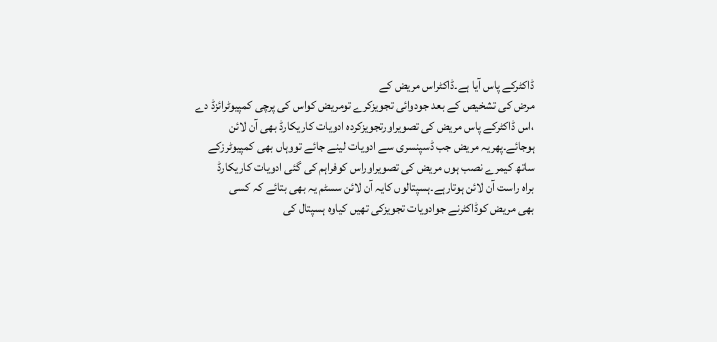ڈاکٹرکے پاس آیا ہے۔ڈاکٹراس مریض کے
مرض کی تشخیص کے بعد جودوائی تجویزکرے تومریض کواس کی پرچی کمپیوٹرائزڈ دے
،اس ڈاکٹرکے پاس مریض کی تصویراورتجویزکردہ ادویات کاریکارڈ بھی آن لائن
ہوجائے۔پھریہ مریض جب ڈسپنسری سے ادویات لینے جائے تووہاں بھی کمپیوٹرزکے
ساتھ کیمرے نصب ہوں مریض کی تصویراوراس کوفراہم کی گئی ادویات کاریکارڈ
براہ راست آن لائن ہوتارہے۔ہسپتالوں کایہ آن لائن سسٹم یہ بھی بتائے کہ کسی
بھی مریض کوڈاکٹرنے جوادویات تجویزکی تھیں کیاوہ ہسپتال کی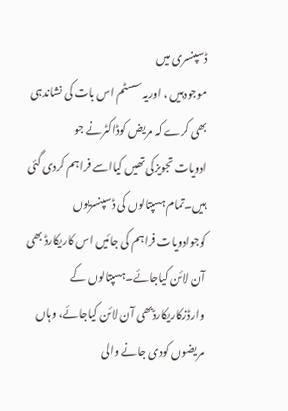ڈسپنسری میں
موجودہیں ، اوریہ سسٹم اس بات کی نشاندہی بھی کرے کہ مریض کوڈاکٹرنے جو
ادویات تجویزکی تھیں کیااسے فراہم کردی گئی ہیں۔تمام ہسپتالوں کی ڈسپنسریوں
کوجوادویات فراہم کی جائیں اس کاریکارڈ بھی آن لائن کیاجائے۔ہسپتالوں کے
وارڈزکاریکارڈبھی آن لائن کیاجائے، وہاں مریضوں کودی جانے والی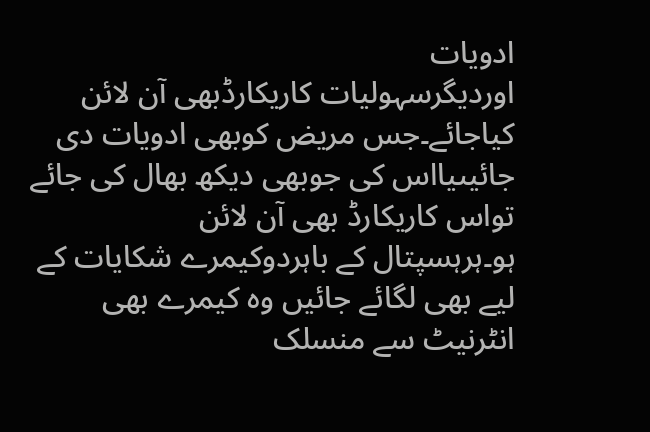ادویات
اوردیگرسہولیات کاریکارڈبھی آن لائن کیاجائے۔جس مریض کوبھی ادویات دی
جائیںیااس کی جوبھی دیکھ بھال کی جائے تواس کاریکارڈ بھی آن لائن
ہو۔ہرہسپتال کے باہردوکیمرے شکایات کے لیے بھی لگائے جائیں وہ کیمرے بھی
انٹرنیٹ سے منسلک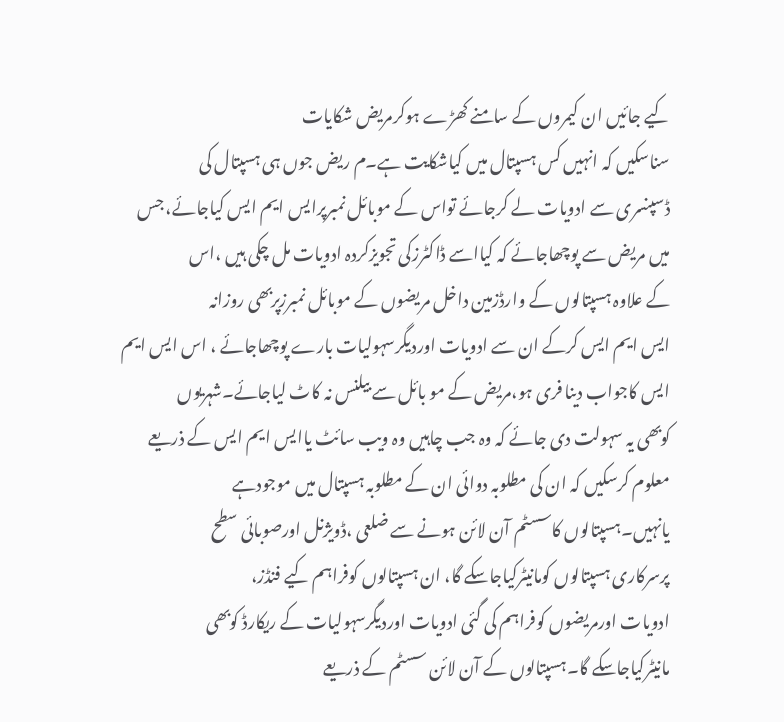کیے جائیں ان کیمروں کے سامنے کھڑے ہوکرمریض شکایات
سناسکیں کہ انہیں کس ہسپتال میں کیاشکایت ہے۔م ریض جوں ہی ہسپتال کی
ڈسپنسری سے ادویات لے کرجائے تواس کے موبائل نمبرپرایس ایم ایس کیاجائے، جس
میں مریض سے پوچھاجائے کہ کیااسے ڈاکٹرزکی تجویزکردہ ادویات مل چکی ہیں ،اس
کے علاوہ ہسپتالوں کے وارڈزمین داخل مریضوں کے موبائل نمبرزپربھی روزانہ
ایس ایم ایس کرکے ان سے ادویات اوردیگرسہولیات بارے پوچھاجائے ، اس ایس ایم
ایس کاجواب دینا فری ہو،مریض کے مو بائل سے بیلنس نہ کاٹ لیاجائے۔شہریوں
کوبھی یہ سہولت دی جائے کہ وہ جب چاہیں وہ ویب سائٹ یاایس ایم ایس کے ذریعے
معلوم کرسکیں کہ ان کی مطلوبہ دوائی ان کے مطلوبہ ہسپتال میں موجودہے
یانہیں۔ہسپتالوں کاسسٹم آن لائن ہونے سے ضلعی ،ڈویژنل اورصوبائی سطح
پرسرکاری ہسپتالوں کومانیٹرکیاجاسکے گا، ان ہسپتالوں کوفراہم کیے فنڈز،
ادویات اورمریضوں کوفراہم کی گئی ادویات اوردیگرسہولیات کے ریکارڈ کوبھی
مانیٹرکیاجاسکے گا۔ہسپتالوں کے آن لائن سسٹم کے ذریعے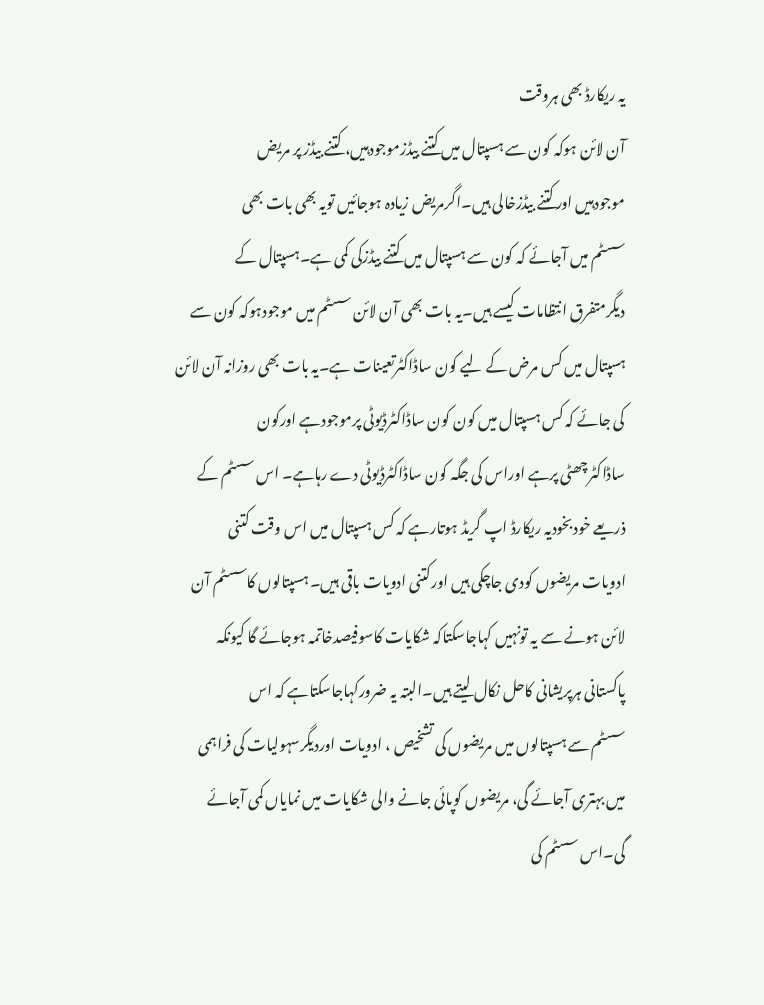یہ ریکارڈ بھی ہروقت
آن لائن ہوکہ کون سے ہسپتال میں کتنے بیڈزموجودہیں، کتنے بیڈز پر مریض
موجودہیں اورکتنے بیڈزخالی ہیں۔اگرمریض زیادہ ہوجائیں تویہ بھی بات بھی
سسٹم میں آجائے کہ کون سے ہسپتال میں کتنے بیڈزکی کمی ہے۔ہسپتال کے
دیگرمتفرق انتظامات کیسے ہیں۔یہ بات بھی آن لائن سسٹم میں موجودہوکہ کون سے
ہسپتال میں کس مرض کے لیے کون ساڈاکٹرتعینات ہے۔یہ بات بھی روزانہ آن لائن
کی جائے کہ کس ہسپتال میں کون کون ساڈاکٹرڈیوٹی پرموجودہے اورکون
ساڈاکٹرچھٹی پرہے اوراس کی جگہ کون ساڈاکٹرڈیوٹی دے رہاہے۔ اس سسٹم کے
ذریعے خودبخودیہ ریکارڈ اپ گریڈ ہوتارہے کہ کس ہسپتال میں اس وقت کتنی
ادویات مریضوں کودی جاچکی ہیں اورکتنی ادویات باقی ہیں۔ ہسپتالوں کاسسٹم آن
لائن ہونے سے یہ تونہیں کہاجاسکتاکہ شکایات کاسوفیصدخاتمہ ہوجائے گا کیونکہ
پاکستانی ہرپریشانی کاحل نکال لیتے ہیں۔البتہ یہ ضرورکہاجاسکتاہے کہ اس
سسٹم سے ہسپتالوں میں مریضوں کی تشخیص ، ادویات اوردیگرسہولیات کی فراہمی
میں بہتری آجائے گی، مریضوں کوپائی جانے والی شکایات میں نمایاں کمی آجائے
گی۔اس سسٹم کی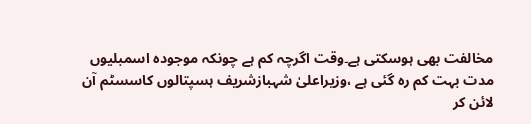مخالفت بھی ہوسکتی ہے۔وقت اگرچہ کم ہے چونکہ موجودہ اسمبلیوں
مدت بہت کم رہ گئی ہے ،وزیراعلیٰ شہبازشریف ہسپتالوں کاسسٹم آن لائن کر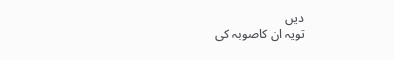دیں
تویہ ان کاصوبہ کی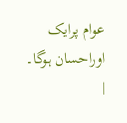عوام پرایک اوراحسان ہوگا۔ |